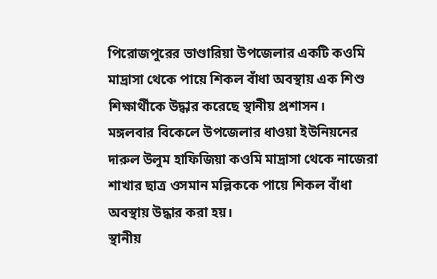পিরোজপুরের ভাণ্ডারিয়া উপজেলার একটি কওমি মাদ্রাসা থেকে পায়ে শিকল বাঁধা অবস্থায় এক শিশু শিক্ষার্থীকে উদ্ধার করেছে স্থানীয় প্রশাসন।
মঙ্গলবার বিকেলে উপজেলার ধাওয়া ইউনিয়নের দারুল উলুম হাফিজিয়া কওমি মাদ্রাসা থেকে নাজেরা শাখার ছাত্র ওসমান মল্লিককে পায়ে শিকল বাঁধা অবস্থায় উদ্ধার করা হয়।
স্থানীয়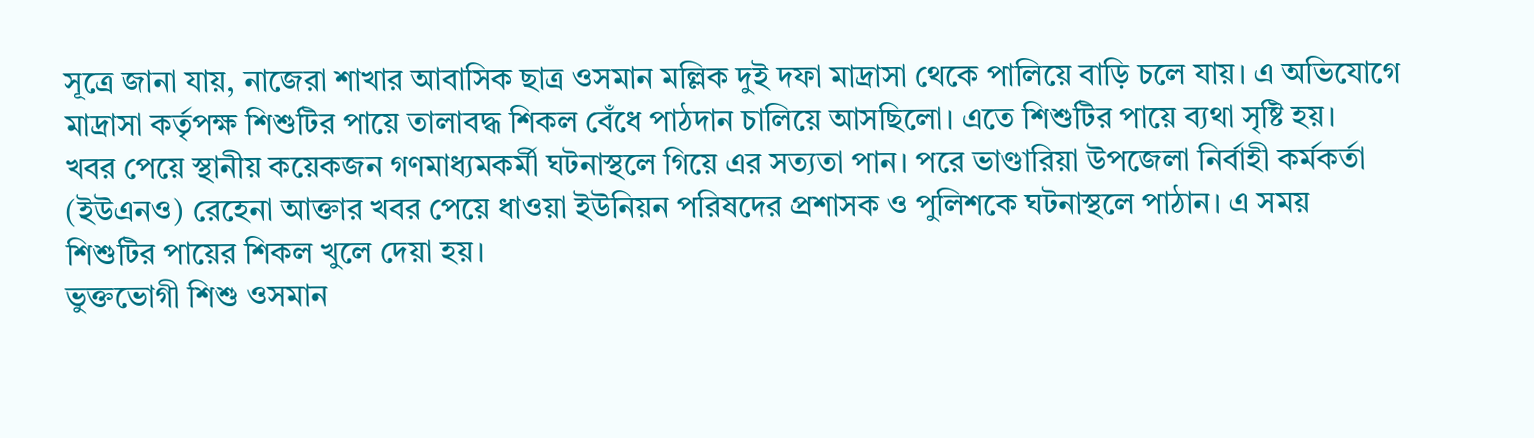সূত্রে জানা যায়, নাজেরা শাখার আবাসিক ছাত্র ওসমান মল্লিক দুই দফা মাদ্রাসা থেকে পালিয়ে বাড়ি চলে যায়। এ অভিযোগে মাদ্রাসা কর্তৃপক্ষ শিশুটির পায়ে তালাবদ্ধ শিকল বেঁধে পাঠদান চালিয়ে আসছিলো। এতে শিশুটির পায়ে ব্যথা সৃষ্টি হয়।
খবর পেয়ে স্থানীয় কয়েকজন গণমাধ্যমকর্মী ঘটনাস্থলে গিয়ে এর সত্যতা পান। পরে ভাণ্ডারিয়া উপজেলা নির্বাহী কর্মকর্তা (ইউএনও) রেহেনা আক্তার খবর পেয়ে ধাওয়া ইউনিয়ন পরিষদের প্রশাসক ও পুলিশকে ঘটনাস্থলে পাঠান। এ সময় শিশুটির পায়ের শিকল খুলে দেয়া হয়।
ভুক্তভোগী শিশু ওসমান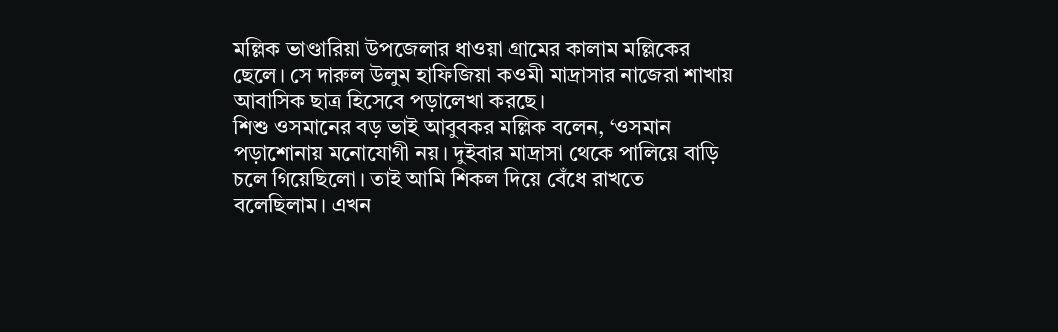মল্লিক ভাণ্ডারিয়া উপজেলার ধাওয়া গ্রামের কালাম মল্লিকের ছেলে। সে দারুল উলুম হাফিজিয়া কওমী মাদ্রাসার নাজেরা শাখায় আবাসিক ছাত্র হিসেবে পড়ালেখা করছে।
শিশু ওসমানের বড় ভাই আবুবকর মল্লিক বলেন, ‘ওসমান পড়াশোনায় মনোযোগী নয়। দুইবার মাদ্রাসা থেকে পালিয়ে বাড়ি চলে গিয়েছিলো। তাই আমি শিকল দিয়ে বেঁধে রাখতে বলেছিলাম। এখন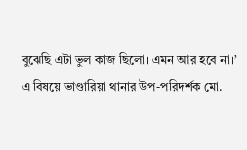বুঝেছি এটা ভুল কাজ ছিলো। এমন আর হবে না।’
এ বিষয়ে ভাণ্ডারিয়া থানার উপ-পরিদর্শক মো.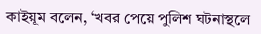কাইয়ূম বলেন, ‘খবর পেয়ে পুলিশ ঘটনাস্থলে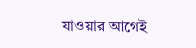যাওয়ার আগেই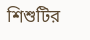শিশুটির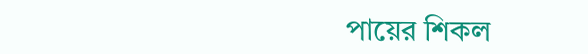পায়ের শিকল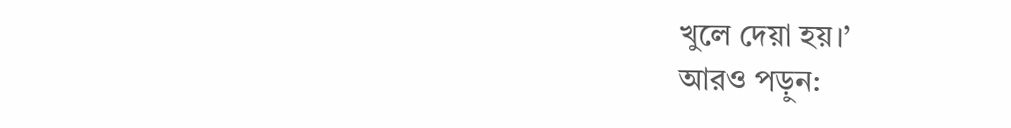খুলে দেয়া হয়।’
আরও পড়ুন: